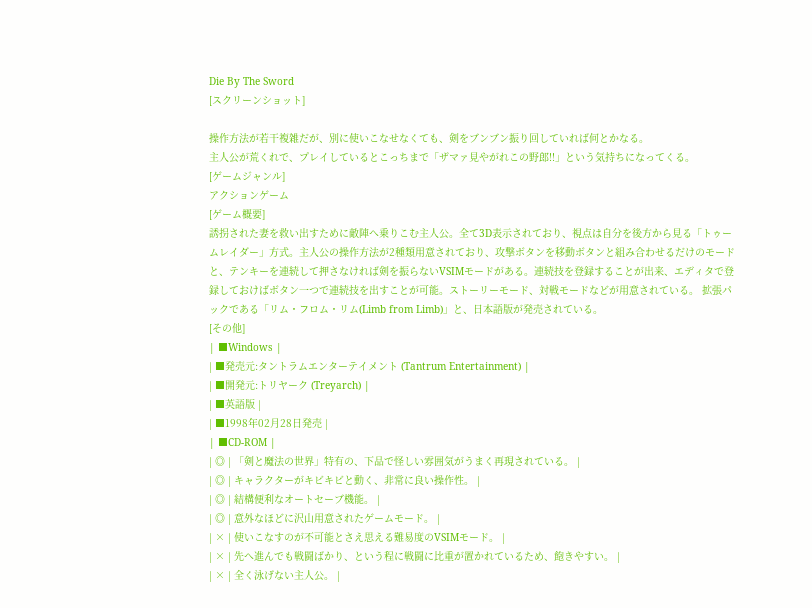Die By The Sword
[スクリーンショット]

操作方法が若干複雑だが、別に使いこなせなくても、剣をブンブン振り回していれば何とかなる。
主人公が荒くれで、プレイしているとこっちまで「ザマァ見やがれこの野郎!!」という気持ちになってくる。
[ゲームジャンル]
アクションゲーム
[ゲーム概要]
誘拐された妻を救い出すために敵陣へ乗りこむ主人公。全て3D表示されており、視点は自分を後方から見る「トゥームレイダー」方式。主人公の操作方法が2種類用意されており、攻撃ボタンを移動ボタンと組み合わせるだけのモードと、テンキーを連続して押さなければ剣を振らないVSIMモードがある。連続技を登録することが出来、エディタで登録しておけばボタン一つで連続技を出すことが可能。ストーリーモード、対戦モードなどが用意されている。 拡張パックである「リム・フロム・リム(Limb from Limb)」と、日本語版が発売されている。
[その他]
| ■Windows |
| ■発売元:タントラムエンターテイメント (Tantrum Entertainment) |
| ■開発元:トリヤーク (Treyarch) |
| ■英語版 |
| ■1998年02月28日発売 |
| ■CD-ROM |
| ◎ | 「剣と魔法の世界」特有の、下品で怪しい雰囲気がうまく再現されている。 |
| ◎ | キャラクターがキビキビと動く、非常に良い操作性。 |
| ◎ | 結構便利なオートセーブ機能。 |
| ◎ | 意外なほどに沢山用意されたゲームモード。 |
| × | 使いこなすのが不可能とさえ思える難易度のVSIMモード。 |
| × | 先へ進んでも戦闘ばかり、という程に戦闘に比重が置かれているため、飽きやすい。 |
| × | 全く泳げない主人公。 |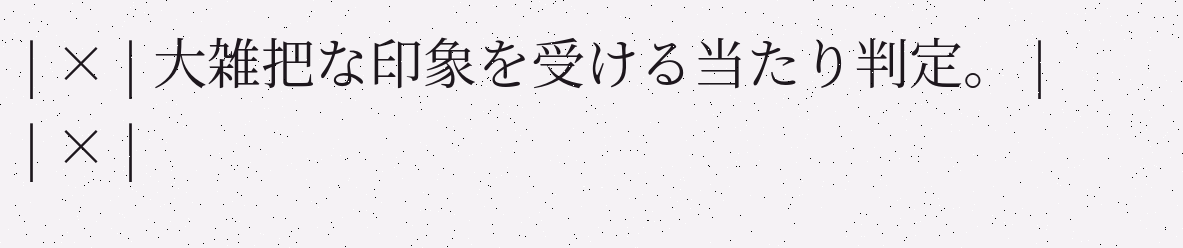| × | 大雑把な印象を受ける当たり判定。 |
| × |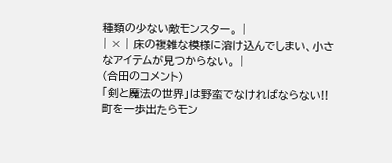種類の少ない敵モンスター。 |
| × | 床の複雑な模様に溶け込んでしまい、小さなアイテムが見つからない。 |
(合田のコメント)
「剣と魔法の世界」は野蛮でなければならない!!町を一歩出たらモン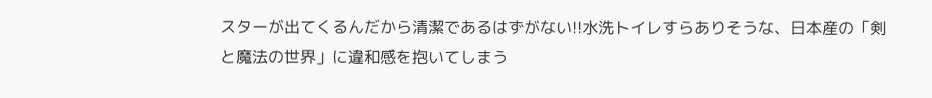スターが出てくるんだから清潔であるはずがない!!水洗トイレすらありそうな、日本産の「剣と魔法の世界」に違和感を抱いてしまう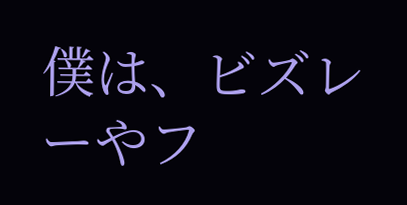僕は、ビズレーやフ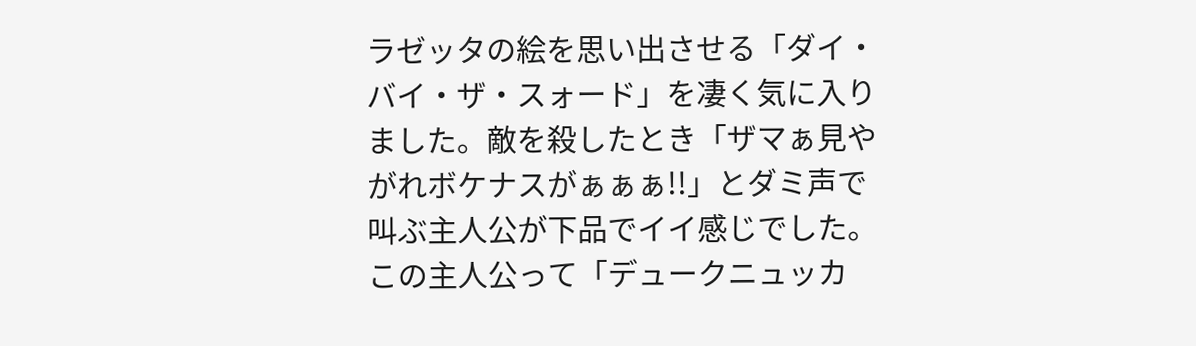ラゼッタの絵を思い出させる「ダイ・バイ・ザ・スォード」を凄く気に入りました。敵を殺したとき「ザマぁ見やがれボケナスがぁぁぁ!!」とダミ声で叫ぶ主人公が下品でイイ感じでした。この主人公って「デュークニュッカ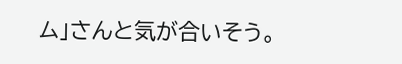ム」さんと気が合いそう。